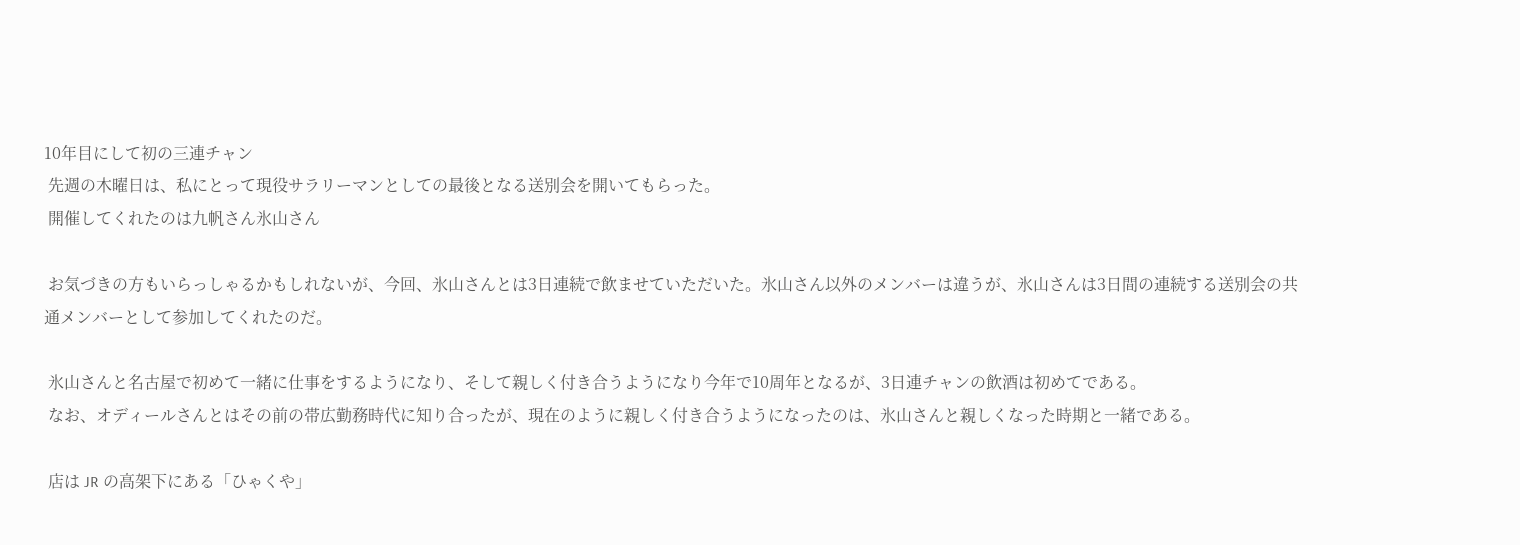10年目にして初の三連チャン
 先週の木曜日は、私にとって現役サラリーマンとしての最後となる送別会を開いてもらった。
 開催してくれたのは九帆さん氷山さん

 お気づきの方もいらっしゃるかもしれないが、今回、氷山さんとは3日連続で飲ませていただいた。氷山さん以外のメンバーは違うが、氷山さんは3日間の連続する送別会の共通メンバーとして参加してくれたのだ。

 氷山さんと名古屋で初めて一緒に仕事をするようになり、そして親しく付き合うようになり今年で10周年となるが、3日連チャンの飲酒は初めてである。
 なお、オディールさんとはその前の帯広勤務時代に知り合ったが、現在のように親しく付き合うようになったのは、氷山さんと親しくなった時期と一緒である。

 店は JR の高架下にある「ひゃくや」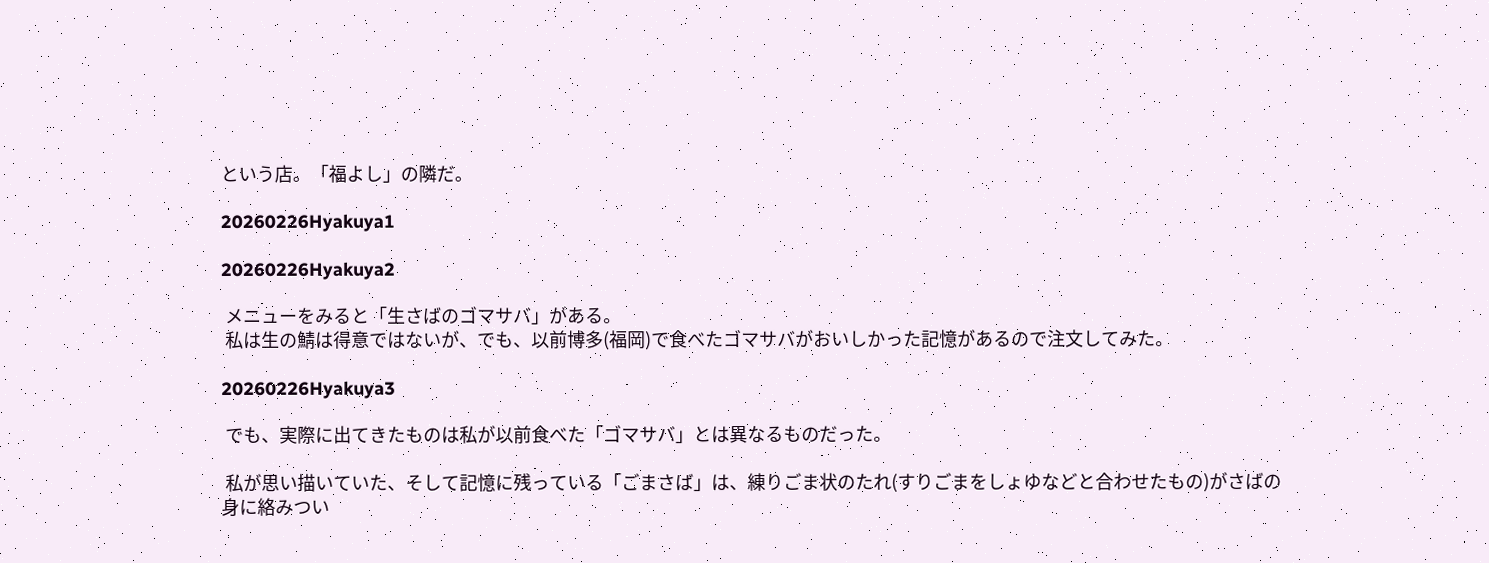という店。「福よし」の隣だ。

20260226Hyakuya1

20260226Hyakuya2

 メニューをみると「生さばのゴマサバ」がある。
 私は生の鯖は得意ではないが、でも、以前博多(福岡)で食べたゴマサバがおいしかった記憶があるので注文してみた。

20260226Hyakuya3

 でも、実際に出てきたものは私が以前食べた「ゴマサバ」とは異なるものだった。

 私が思い描いていた、そして記憶に残っている「ごまさば」は、練りごま状のたれ(すりごまをしょゆなどと合わせたもの)がさばの身に絡みつい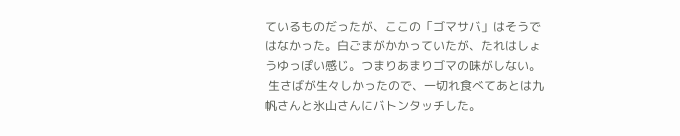ているものだったが、ここの「ゴマサバ」はそうではなかった。白ごまがかかっていたが、たれはしょうゆっぽい感じ。つまりあまりゴマの味がしない。
 生さばが生々しかったので、一切れ食べてあとは九帆さんと氷山さんにバトンタッチした。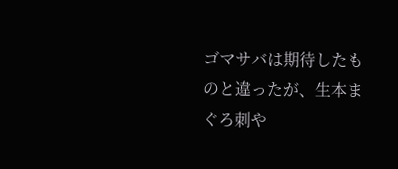ゴマサバは期待したものと違ったが、生本まぐろ刺や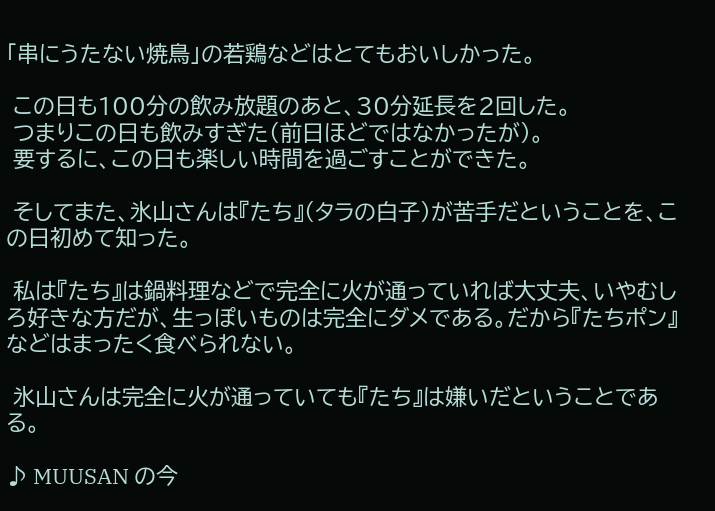「串にうたない焼鳥」の若鶏などはとてもおいしかった。

 この日も100分の飲み放題のあと、30分延長を2回した。
 つまりこの日も飲みすぎた(前日ほどではなかったが)。
 要するに、この日も楽しい時間を過ごすことができた。

 そしてまた、氷山さんは『たち』(タラの白子)が苦手だということを、この日初めて知った。

 私は『たち』は鍋料理などで完全に火が通っていれば大丈夫、いやむしろ好きな方だが、生っぽいものは完全にダメである。だから『たちポン』などはまったく食べられない。

 氷山さんは完全に火が通っていても『たち』は嫌いだということである。

♪ MUUSAN の今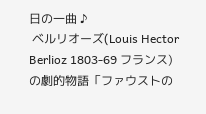日の一曲 ♪
 ベルリオーズ(Louis Hector Berlioz 1803-69 フランス)の劇的物語「ファウストの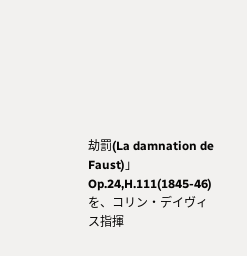劫罰(La damnation de Faust)」Op.24,H.111(1845-46)を、コリン・デイヴィス指揮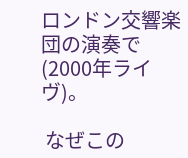ロンドン交響楽団の演奏で(2000年ライヴ)。

 なぜこの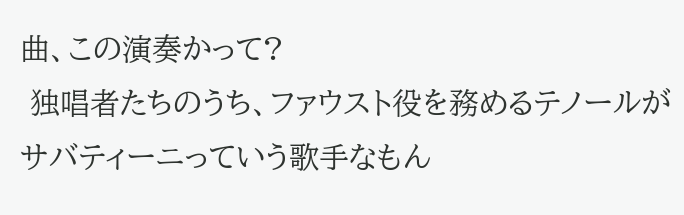曲、この演奏かって?
 独唱者たちのうち、ファウスト役を務めるテノールがサバティーニっていう歌手なもん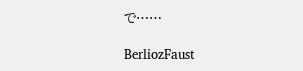で……

BerliozFaust